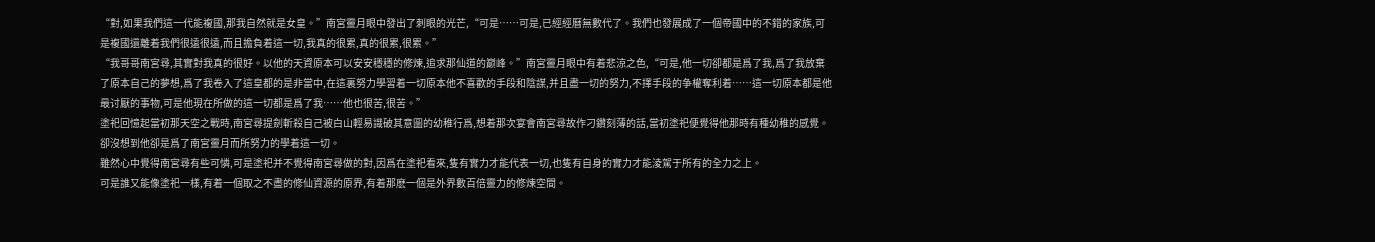“對,如果我們這一代能複國,那我自然就是女皇。”南宮靈月眼中發出了刺眼的光芒,“可是……可是,已經經曆無數代了。我們也發展成了一個帝國中的不錯的家族,可是複國還離着我們很遠很遠,而且擔負着這一切,我真的很累,真的很累,很累。”
“我哥哥南宮尋,其實對我真的很好。以他的天資原本可以安安穩穩的修煉,追求那仙道的巅峰。”南宮靈月眼中有着悲涼之色,“可是,他一切卻都是爲了我,爲了我放棄了原本自己的夢想,爲了我卷入了這皇都的是非當中,在這裏努力學習着一切原本他不喜歡的手段和陰謀,并且盡一切的努力,不擇手段的争權奪利着……這一切原本都是他最讨厭的事物,可是他現在所做的這一切都是爲了我……他也很苦,很苦。”
塗祀回憶起當初那天空之戰時,南宮尋提劍斬殺自己被白山輕易識破其意圖的幼稚行爲,想着那次宴會南宮尋故作刁鑽刻薄的話,當初塗祀便覺得他那時有種幼稚的感覺。卻沒想到他卻是爲了南宮靈月而所努力的學着這一切。
雖然心中覺得南宮尋有些可憐,可是塗祀并不覺得南宮尋做的對,因爲在塗祀看來,隻有實力才能代表一切,也隻有自身的實力才能淩駕于所有的全力之上。
可是誰又能像塗祀一樣,有着一個取之不盡的修仙資源的原界,有着那麽一個是外界數百倍靈力的修煉空間。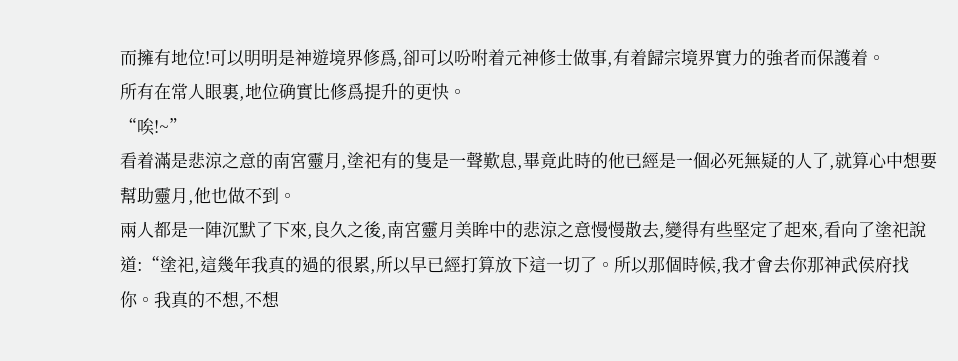而擁有地位!可以明明是神遊境界修爲,卻可以吩咐着元神修士做事,有着歸宗境界實力的強者而保護着。
所有在常人眼裏,地位确實比修爲提升的更快。
“唉!~”
看着滿是悲涼之意的南宮靈月,塗祀有的隻是一聲歎息,畢竟此時的他已經是一個必死無疑的人了,就算心中想要幫助靈月,他也做不到。
兩人都是一陣沉默了下來,良久之後,南宮靈月美眸中的悲涼之意慢慢散去,變得有些堅定了起來,看向了塗祀說道:“塗祀,這幾年我真的過的很累,所以早已經打算放下這一切了。所以那個時候,我才會去你那神武侯府找你。我真的不想,不想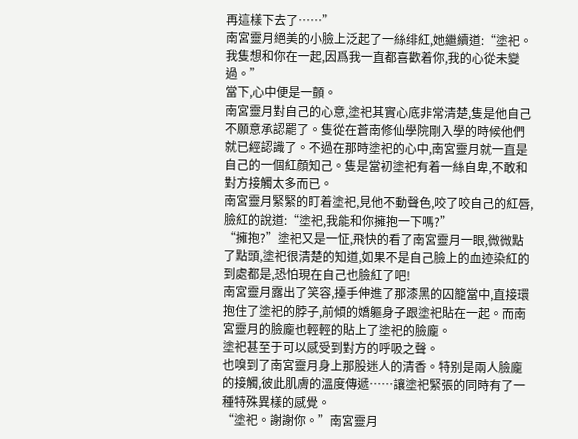再這樣下去了……”
南宮靈月絕美的小臉上泛起了一絲绯紅,她繼續道:“塗祀。我隻想和你在一起,因爲我一直都喜歡着你,我的心從未變過。”
當下,心中便是一顫。
南宮靈月對自己的心意,塗祀其實心底非常清楚,隻是他自己不願意承認罷了。隻從在蒼南修仙學院剛入學的時候他們就已經認識了。不過在那時塗祀的心中,南宮靈月就一直是自己的一個紅顔知己。隻是當初塗祀有着一絲自卑,不敢和對方接觸太多而已。
南宮靈月緊緊的盯着塗祀,見他不動聲色,咬了咬自己的紅唇,臉紅的說道:“塗祀,我能和你擁抱一下嗎?”
“擁抱?”塗祀又是一怔,飛快的看了南宮靈月一眼,微微點了點頭,塗祀很清楚的知道,如果不是自己臉上的血迹染紅的到處都是,恐怕現在自己也臉紅了吧!
南宮靈月露出了笑容,擡手伸進了那漆黑的囚籠當中,直接環抱住了塗祀的脖子,前傾的嬌軀身子跟塗祀貼在一起。而南宮靈月的臉龐也輕輕的貼上了塗祀的臉龐。
塗祀甚至于可以感受到對方的呼吸之聲。
也嗅到了南宮靈月身上那股迷人的清香。特别是兩人臉龐的接觸,彼此肌膚的溫度傳遞……讓塗祀緊張的同時有了一種特殊異樣的感覺。
“塗祀。謝謝你。”南宮靈月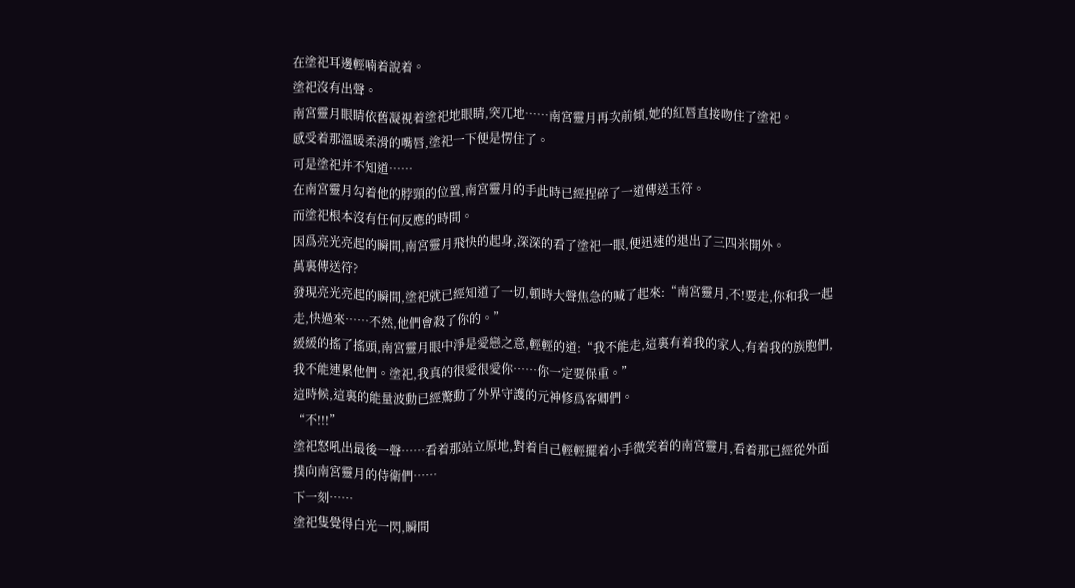在塗祀耳邊輕喃着說着。
塗祀沒有出聲。
南宮靈月眼睛依舊凝視着塗祀地眼睛,突兀地……南宮靈月再次前傾,她的紅唇直接吻住了塗祀。
感受着那溫暖柔滑的嘴唇,塗祀一下便是愣住了。
可是塗祀并不知道……
在南宮靈月勾着他的脖頸的位置,南宮靈月的手此時已經捏碎了一道傳送玉符。
而塗祀根本沒有任何反應的時間。
因爲亮光亮起的瞬間,南宮靈月飛快的起身,深深的看了塗祀一眼,便迅速的退出了三四米開外。
萬裏傳送符?
發現亮光亮起的瞬間,塗祀就已經知道了一切,頓時大聲焦急的喊了起來:“南宮靈月,不!要走,你和我一起走,快過來……不然,他們會殺了你的。”
緩緩的搖了搖頭,南宮靈月眼中淨是愛戀之意,輕輕的道:“我不能走,這裏有着我的家人,有着我的族胞們,我不能連累他們。塗祀,我真的很愛很愛你……你一定要保重。”
這時候,這裏的能量波動已經驚動了外界守護的元神修爲客卿們。
“不!!!”
塗祀怒吼出最後一聲……看着那站立原地,對着自己輕輕擺着小手微笑着的南宮靈月,看着那已經從外面撲向南宮靈月的侍衛們……
下一刻……
塗祀隻覺得白光一閃,瞬間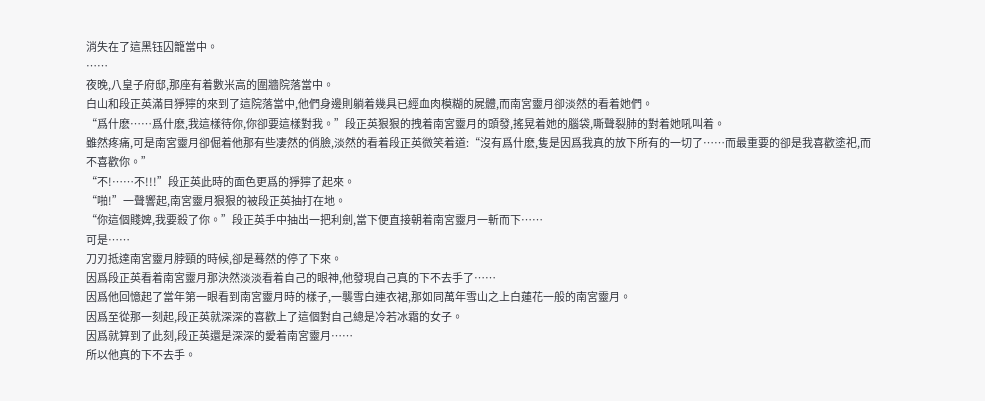消失在了這黑钰囚籠當中。
……
夜晚,八皇子府邸,那座有着數米高的圍牆院落當中。
白山和段正英滿目猙獰的來到了這院落當中,他們身邊則躺着幾具已經血肉模糊的屍體,而南宮靈月卻淡然的看着她們。
“爲什麽……爲什麽,我這樣待你,你卻要這樣對我。”段正英狠狠的拽着南宮靈月的頭發,搖晃着她的腦袋,嘶聲裂肺的對着她吼叫着。
雖然疼痛,可是南宮靈月卻倔着他那有些凄然的俏臉,淡然的看着段正英微笑着道:“沒有爲什麽,隻是因爲我真的放下所有的一切了……而最重要的卻是我喜歡塗祀,而不喜歡你。”
“不!……不!!!”段正英此時的面色更爲的猙獰了起來。
“啪!”一聲響起,南宮靈月狠狠的被段正英抽打在地。
“你這個賤婢,我要殺了你。”段正英手中抽出一把利劍,當下便直接朝着南宮靈月一斬而下……
可是……
刀刃抵達南宮靈月脖頸的時候,卻是蓦然的停了下來。
因爲段正英看着南宮靈月那決然淡淡看着自己的眼神,他發現自己真的下不去手了……
因爲他回憶起了當年第一眼看到南宮靈月時的樣子,一襲雪白連衣裙,那如同萬年雪山之上白蓮花一般的南宮靈月。
因爲至從那一刻起,段正英就深深的喜歡上了這個對自己總是冷若冰霜的女子。
因爲就算到了此刻,段正英還是深深的愛着南宮靈月……
所以他真的下不去手。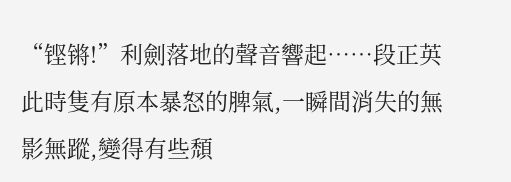“铿锵!”利劍落地的聲音響起……段正英此時隻有原本暴怒的脾氣,一瞬間消失的無影無蹤,變得有些頹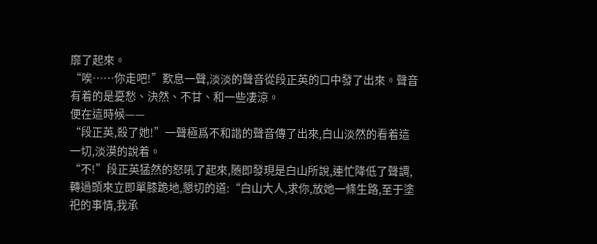靡了起來。
“唉……你走吧!”歎息一聲,淡淡的聲音從段正英的口中發了出來。聲音有着的是憂愁、決然、不甘、和一些凄涼。
便在這時候——
“段正英,殺了她!”一聲極爲不和諧的聲音傳了出來,白山淡然的看着這一切,淡漠的說着。
“不!”段正英猛然的怒吼了起來,随即發現是白山所說,連忙降低了聲調,轉過頭來立即單膝跪地,懇切的道:“白山大人,求你,放她一條生路,至于塗祀的事情,我承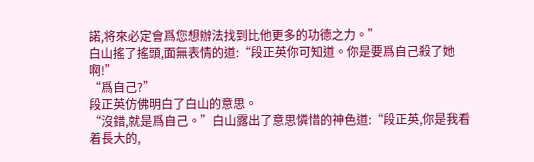諾,将來必定會爲您想辦法找到比他更多的功德之力。”
白山搖了搖頭,面無表情的道:“段正英你可知道。你是要爲自己殺了她啊!”
“爲自己?”
段正英仿佛明白了白山的意思。
“沒錯,就是爲自己。”白山露出了意思憐惜的神色道:“段正英,你是我看着長大的,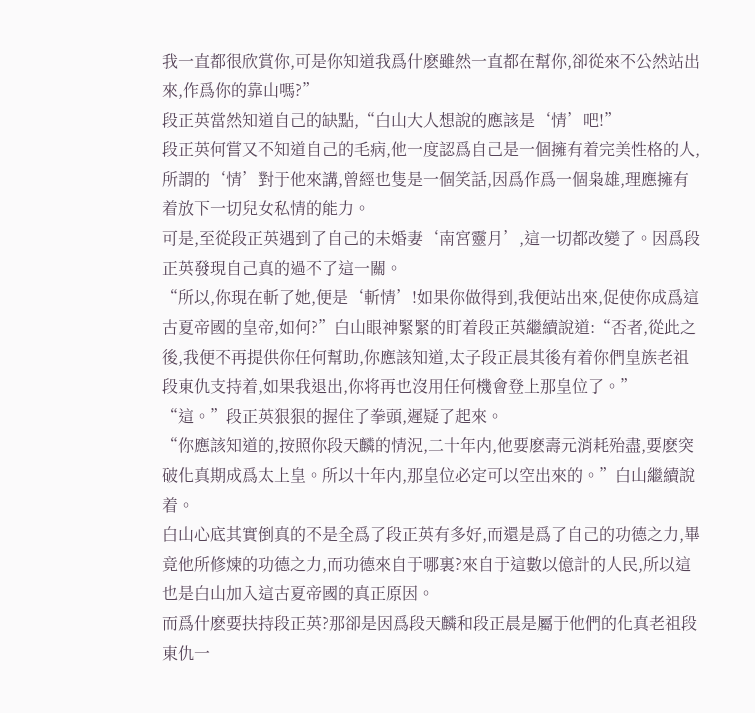我一直都很欣賞你,可是你知道我爲什麽雖然一直都在幫你,卻從來不公然站出來,作爲你的靠山嗎?”
段正英當然知道自己的缺點,“白山大人想說的應該是‘情’吧!”
段正英何嘗又不知道自己的毛病,他一度認爲自己是一個擁有着完美性格的人,所謂的‘情’對于他來講,曾經也隻是一個笑話,因爲作爲一個枭雄,理應擁有着放下一切兒女私情的能力。
可是,至從段正英遇到了自己的未婚妻‘南宮靈月’,這一切都改變了。因爲段正英發現自己真的過不了這一關。
“所以,你現在斬了她,便是‘斬情’!如果你做得到,我便站出來,促使你成爲這古夏帝國的皇帝,如何?”白山眼神緊緊的盯着段正英繼續說道:“否者,從此之後,我便不再提供你任何幫助,你應該知道,太子段正晨其後有着你們皇族老祖段東仇支持着,如果我退出,你将再也沒用任何機會登上那皇位了。”
“這。”段正英狠狠的握住了拳頭,遲疑了起來。
“你應該知道的,按照你段天麟的情況,二十年内,他要麽壽元消耗殆盡,要麽突破化真期成爲太上皇。所以十年内,那皇位必定可以空出來的。”白山繼續說着。
白山心底其實倒真的不是全爲了段正英有多好,而還是爲了自己的功德之力,畢竟他所修煉的功德之力,而功德來自于哪裏?來自于這數以億計的人民,所以這也是白山加入這古夏帝國的真正原因。
而爲什麽要扶持段正英?那卻是因爲段天麟和段正晨是屬于他們的化真老祖段東仇一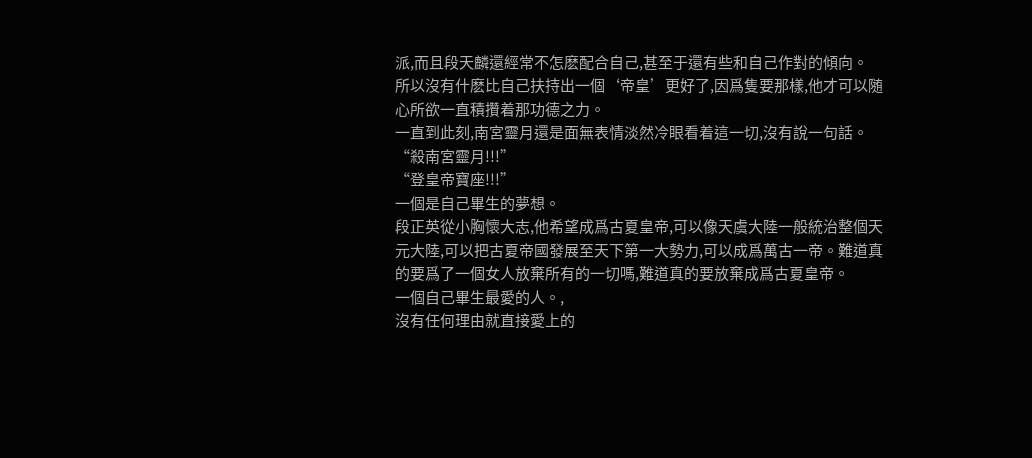派,而且段天麟還經常不怎麽配合自己,甚至于還有些和自己作對的傾向。
所以沒有什麽比自己扶持出一個‘帝皇’更好了,因爲隻要那樣,他才可以随心所欲一直積攢着那功德之力。
一直到此刻,南宮靈月還是面無表情淡然冷眼看着這一切,沒有說一句話。
“殺南宮靈月!!!”
“登皇帝寶座!!!”
一個是自己畢生的夢想。
段正英從小胸懷大志,他希望成爲古夏皇帝,可以像天虞大陸一般統治整個天元大陸,可以把古夏帝國發展至天下第一大勢力,可以成爲萬古一帝。難道真的要爲了一個女人放棄所有的一切嗎,難道真的要放棄成爲古夏皇帝。
一個自己畢生最愛的人。,
沒有任何理由就直接愛上的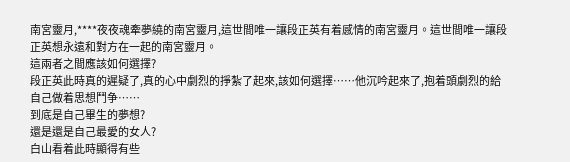南宮靈月,****夜夜魂牽夢繞的南宮靈月,這世間唯一讓段正英有着感情的南宮靈月。這世間唯一讓段正英想永遠和對方在一起的南宮靈月。
這兩者之間應該如何選擇?
段正英此時真的遲疑了,真的心中劇烈的掙紮了起來,該如何選擇……他沉吟起來了,抱着頭劇烈的給自己做着思想鬥争……
到底是自己畢生的夢想?
還是還是自己最愛的女人?
白山看着此時顯得有些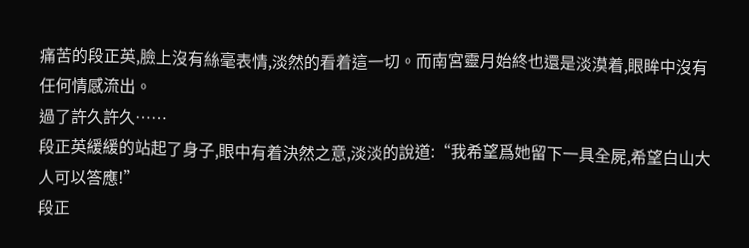痛苦的段正英,臉上沒有絲毫表情,淡然的看着這一切。而南宮靈月始終也還是淡漠着,眼眸中沒有任何情感流出。
過了許久許久……
段正英緩緩的站起了身子,眼中有着決然之意,淡淡的說道:“我希望爲她留下一具全屍,希望白山大人可以答應!”
段正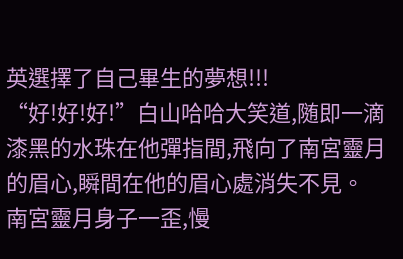英選擇了自己畢生的夢想!!!
“好!好!好!”白山哈哈大笑道,随即一滴漆黑的水珠在他彈指間,飛向了南宮靈月的眉心,瞬間在他的眉心處消失不見。
南宮靈月身子一歪,慢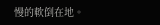慢的軟倒在地。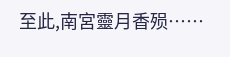至此,南宮靈月香殒……